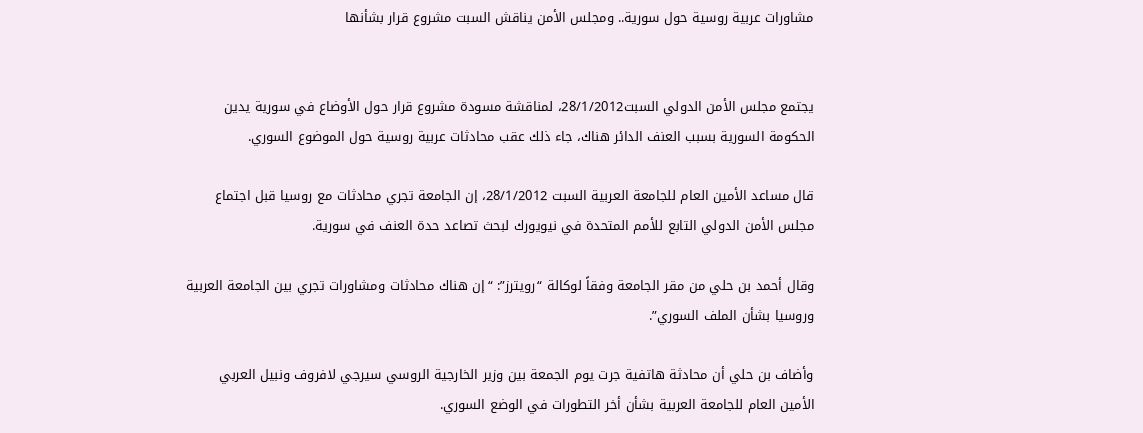مشاورات عربية روسية حول سورية.. ومجلس الأمن يناقش السبت مشروع قرار بشأنها


يجتمع مجلس الأمن الدولي السبت28/1/2012، لمناقشة مسودة مشروع قرار حول الأوضاع في سورية يدين الحكومة السورية بسبب العنف الدائر هناك، جاء ذلك عقب محادثات عربية روسية حول الموضوع السوري.

قال مساعد الأمين العام للجامعة العربية السبت 28/1/2012، إن الجامعة تجري محادثات مع روسيا قبل اجتماع مجلس الأمن الدولي التابع للأمم المتحدة في نيويورك لبحث تصاعد حدة العنف في سورية.

وقال أحمد بن حلي من مقر الجامعة وفقاً لوكالة “رويترز”: “إن هناك محادثات ومشاورات تجري بين الجامعة العربية وروسيا بشأن الملف السوري”.

وأضاف بن حلي أن محادثة هاتفية جرت يوم الجمعة بين وزير الخارجية الروسي سيرجي لافروف ونبيل العربي الأمين العام للجامعة العربية بشأن أخر التطورات في الوضع السوري.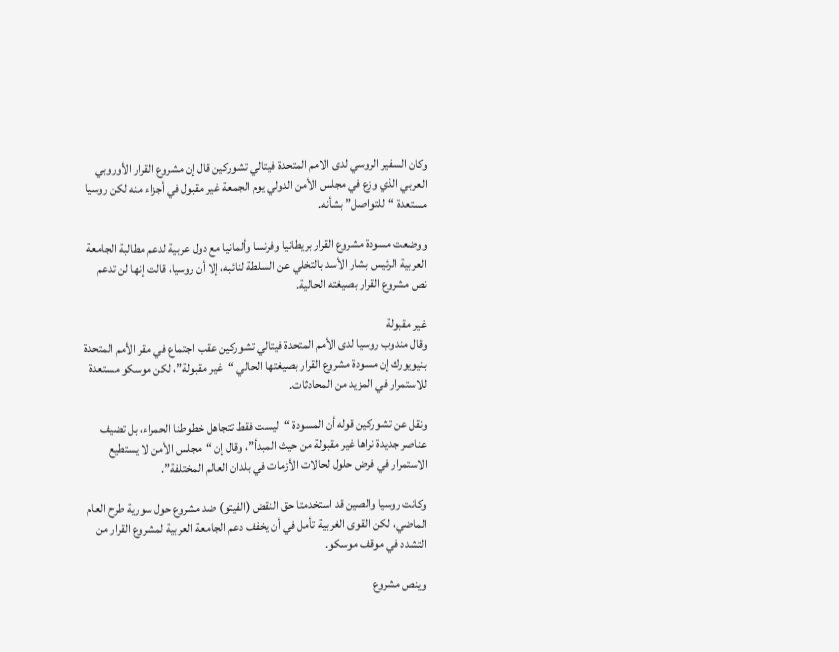وكان السفير الروسي لدى الامم المتحدة فيتالي تشوركين قال إن مشروع القرار الأوروبي العربي الذي وزع في مجلس الأمن الدولي يوم الجمعة غير مقبول في أجزاء منه لكن روسيا مستعدة “للتواصل” بشأنه.

ووضعت مسودة مشروع القرار بريطانيا وفرنسا وألمانيا مع دول عربية لدعم مطالبة الجامعة العربية الرئيس بشار الأسد بالتخلي عن السلطة لنائبه، إلا أن روسيا، قالت إنها لن تدعم نص مشروع القرار بصيغته الحالية.

غير مقبولة
وقال مندوب روسيا لدى الأمم المتحدة فيتالي تشوركين عقب اجتماع في مقر الأمم المتحدة بنيويورك إن مسودة مشروع القرار بصيغتها الحالي “غير مقبولة”، لكن موسكو مستعدة للاستمرار في المزيد من المحادثات.

ونقل عن تشوركين قوله أن المسودة “ليست فقط تتجاهل خطوطنا الحمراء، بل تضيف عناصر جديدة نراها غير مقبولة من حيث المبدأ”، وقال إن “مجلس الأمن لا يستطيع الاستمرار في فرض حلول لحالات الأزمات في بلدان العالم المختلفة”.

وكانت روسيا والصين قد استخدمتا حق النقض (الفيتو) ضد مشروع حول سورية طرح العام الماضي، لكن القوى الغربية تأمل في أن يخفف دعم الجامعة العربية لمشروع القرار من التشدد في موقف موسكو.

وينص مشروع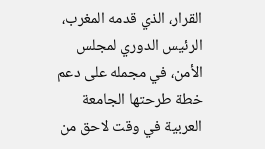القرار، الذي قدمه المغرب، الرئيس الدوري لمجلس الأمن، في مجمله على دعم خطة طرحتها الجامعة العربية في وقت لاحق من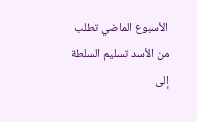الأسبوع الماضي تطلب من الأسد تسليم السلطة إلى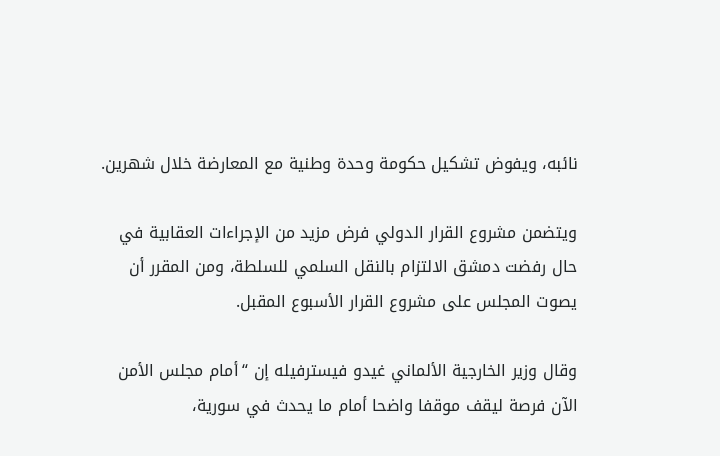نائبه، ويفوض تشكيل حكومة وحدة وطنية مع المعارضة خلال شهرين.

ويتضمن مشروع القرار الدولي فرض مزيد من الإجراءات العقابية في حال رفضت دمشق الالتزام بالنقل السلمي للسلطة، ومن المقرر أن يصوت المجلس على مشروع القرار الأسبوع المقبل.

وقال وزير الخارجية الألماني غيدو فيسترفيله إن “أمام مجلس الأمن الآن فرصة ليقف موقفا واضحا أمام ما يحدث في سورية،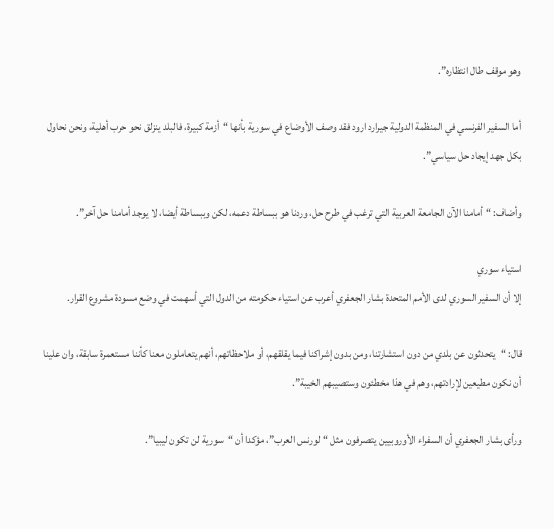وهو موقف طال انتظاره”.

أما السفير الفرنسي في المنظمة الدولية جيرارد ارود فقد وصف الأوضاع في سورية بأنها “أزمة كبيرة، فالبلد ينزلق نحو حرب أهلية، ونحن نحاول بكل جهد إيجاد حل سياسي”.

وأضاف: “أمامنا الآن الجامعة العربية التي ترغب في طرح حل، وردنا هو ببساطة دعمه، لكن وببساطة أيضا، لا يوجد أمامنا حل آخر”.

استياء سوري
إلا أن السفير السوري لدى الأمم المتحدة بشار الجعفري أعرب عن استياء حكومته من الدول التي أسهمت في وضع مسودة مشروع القرار.

قال: “يتحدثون عن بلدي من دون استشارتنا، ومن بدون إشراكنا فيما يقلقهم، أو ملاحظاتهم، أنهم يتعاملون معنا كأننا مستعمرة سابقة، وان علينا أن نكون مطيعين لإرادتهم، وهم في هذا مخطئون وستصيبهم الخيبة”.

ورأى بشار الجعفري أن السفراء الأوروبيين يتصرفون مثل “لورنس العرب”، مؤكدا أن “سورية لن تكون ليبيا”.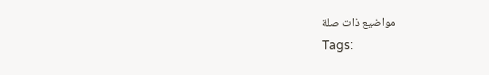مواضيع ذات صلة
Tags: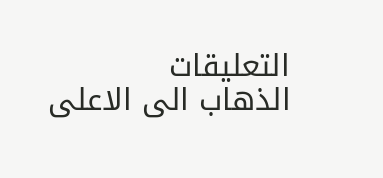التعليقات
الذهاب الى الاعلى